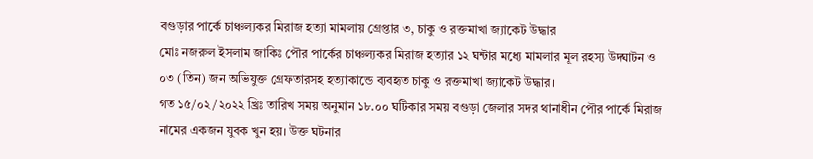বগুড়ার পার্কে চাঞ্চল্যকর মিরাজ হত্যা মামলায় গ্রেপ্তার ৩, চাকু ও রক্তমাখা জ্যাকেট উদ্ধার
মোঃ নজরুল ইসলাম জাকিঃ পৌর পার্কের চাঞ্চল্যকর মিরাজ হত্যার ১২ ঘন্টার মধ্যে মামলার মূল রহস্য উদ্ঘাটন ও ০৩ (তিন) জন অভিযুক্ত গ্রেফতারসহ হত্যাকান্ডে ব্যবহৃত চাকু ও রক্তমাখা জ্যাকেট উদ্ধার।
গত ১৫/০২/২০২২ খ্রিঃ তারিখ সময় অনুমান ১৮.০০ ঘটিকার সময় বগুড়া জেলার সদর থানাধীন পৌর পার্কে মিরাজ নামের একজন যুবক খুন হয়। উক্ত ঘটনার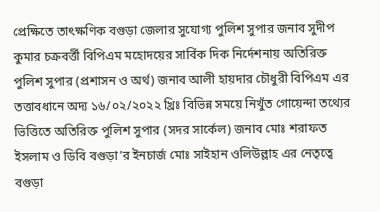প্রেক্ষিতে তাৎক্ষণিক বগুড়া জেলার সুযোগ্য পুলিশ সুপার জনাব সুদীপ কুমার চক্রবর্ত্তী বিপিএম মহোদয়ের সার্বিক দিক নির্দেশনায় অতিরিক্ত পুলিশ সুপার (প্রশাসন ও অর্থ) জনাব আলী হায়দার চৌধুরী বিপিএম এর তত্তাবধানে অদ্য ১৬/০২/২০২২ খ্রিঃ বিভিন্ন সময়ে নিখুঁত গোয়েন্দা তথ্যের ভিত্তিতে অতিরিক্ত পুলিশ সুপার (সদর সার্কেল) জনাব মোঃ শরাফত ইসলাম ও ডিবি বগুড়া’র ইনচার্জ মোঃ সাইহান ওলিউল্লাহ এর নেতৃত্বে বগুড়া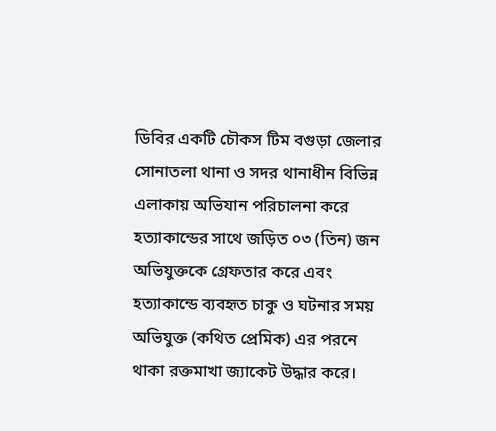ডিবির একটি চৌকস টিম বগুড়া জেলার সোনাতলা থানা ও সদর থানাধীন বিভিন্ন এলাকায় অভিযান পরিচালনা করে হত্যাকান্ডের সাথে জড়িত ০৩ (তিন) জন অভিযুক্তকে গ্রেফতার করে এবং হত্যাকান্ডে ব্যবহৃত চাকু ও ঘটনার সময় অভিযুক্ত (কথিত প্রেমিক) এর পরনে থাকা রক্তমাখা জ্যাকেট উদ্ধার করে।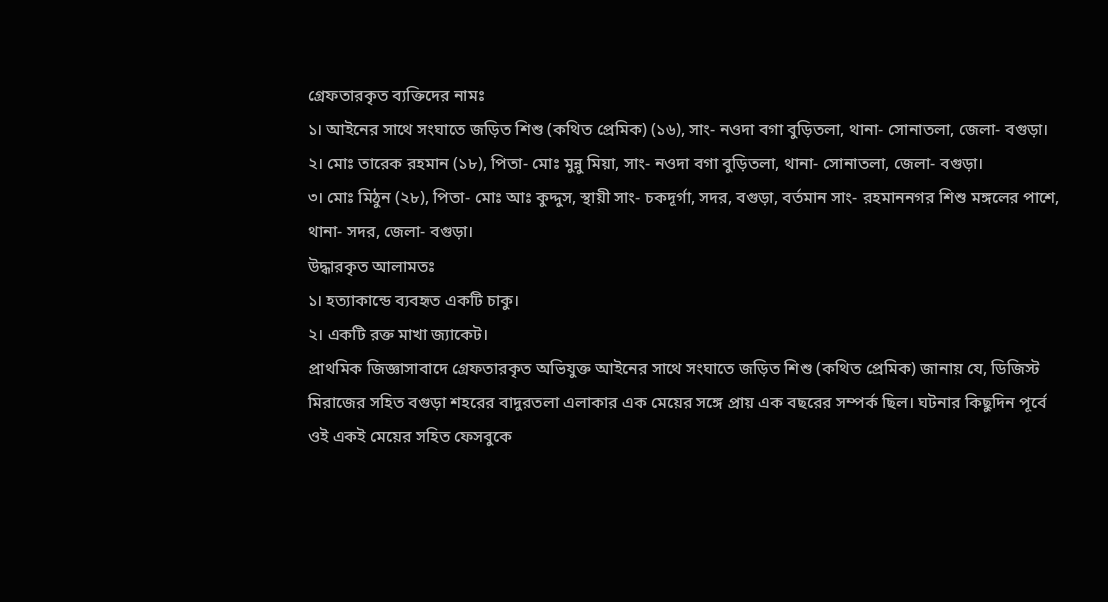গ্রেফতারকৃত ব্যক্তিদের নামঃ
১। আইনের সাথে সংঘাতে জড়িত শিশু (কথিত প্রেমিক) (১৬), সাং- নওদা বগা বুড়িতলা, থানা- সোনাতলা, জেলা- বগুড়া।
২। মোঃ তারেক রহমান (১৮), পিতা- মোঃ মুন্নু মিয়া, সাং- নওদা বগা বুড়িতলা, থানা- সোনাতলা, জেলা- বগুড়া।
৩। মোঃ মিঠুন (২৮), পিতা- মোঃ আঃ কুদ্দুস, স্থায়ী সাং- চকদূর্গা, সদর, বগুড়া, বর্তমান সাং- রহমাননগর শিশু মঙ্গলের পাশে, থানা- সদর, জেলা- বগুড়া।
উদ্ধারকৃত আলামতঃ
১। হত্যাকান্ডে ব্যবহৃত একটি চাকু।
২। একটি রক্ত মাখা জ্যাকেট।
প্রাথমিক জিজ্ঞাসাবাদে গ্রেফতারকৃত অভিযুক্ত আইনের সাথে সংঘাতে জড়িত শিশু (কথিত প্রেমিক) জানায় যে, ডিজিস্ট মিরাজের সহিত বগুড়া শহরের বাদুরতলা এলাকার এক মেয়ের সঙ্গে প্রায় এক বছরের সম্পর্ক ছিল। ঘটনার কিছুদিন পূর্বে ওই একই মেয়ের সহিত ফেসবুকে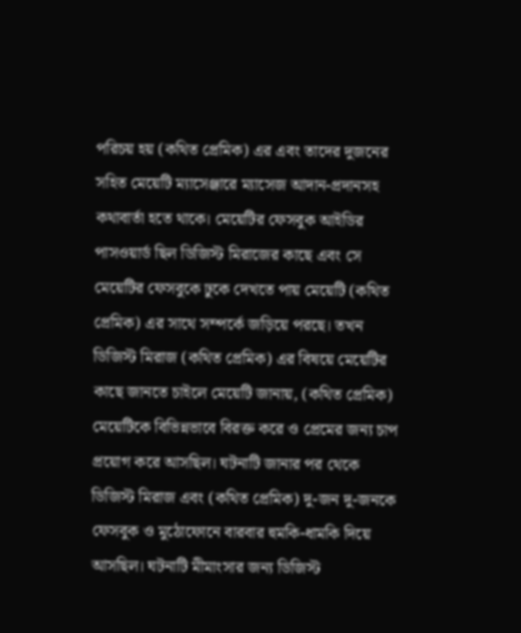পরিচয় হয় (কথিত প্রেমিক) এর এবং তাদের দুজনের সহিত মেয়েটি ম্যাসেঞ্জারে ম্যাসেজ আদান-প্রদানসহ কথাবার্তা হতে থাকে। মেয়েটির ফেসবুক আইডির পাসওয়ার্ড ছিল ডিজিস্ট মিরাজের কাছে এবং সে মেয়েটির ফেসবুকে ঢুকে দেখতে পায় মেয়েটি (কথিত প্রেমিক) এর সাথে সম্পর্কে জড়িয়ে পরছে। তখন ডিজিস্ট মিরাজ (কথিত প্রেমিক) এর বিষয়ে মেয়েটির কাছে জানতে চাইলে মেয়েটি জানায়, (কথিত প্রেমিক) মেয়েটিকে বিভিন্নভাবে বিরক্ত করে ও প্রেমের জন্য চাপ প্রয়োগ করে আসছিল। ঘটনাটি জানার পর থেকে ডিজিস্ট মিরাজ এবং (কথিত প্রেমিক) দু-জন দু-জনকে ফেসবুক ও মুঠোফোনে বারবার হুমকি-ধামকি দিয়ে আসছিল। ঘটনাটি মীমাংসার জন্য ডিজিস্ট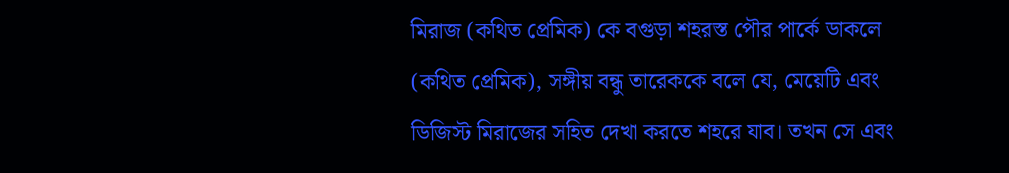মিরাজ (কথিত প্রেমিক) কে বগুড়া শহরস্ত পৌর পার্কে ডাকলে (কথিত প্রেমিক), সঙ্গীয় বন্ধু তারেককে বলে যে, মেয়েটি এবং ডিজিস্ট মিরাজের সহিত দেখা করতে শহরে যাব। তখন সে এবং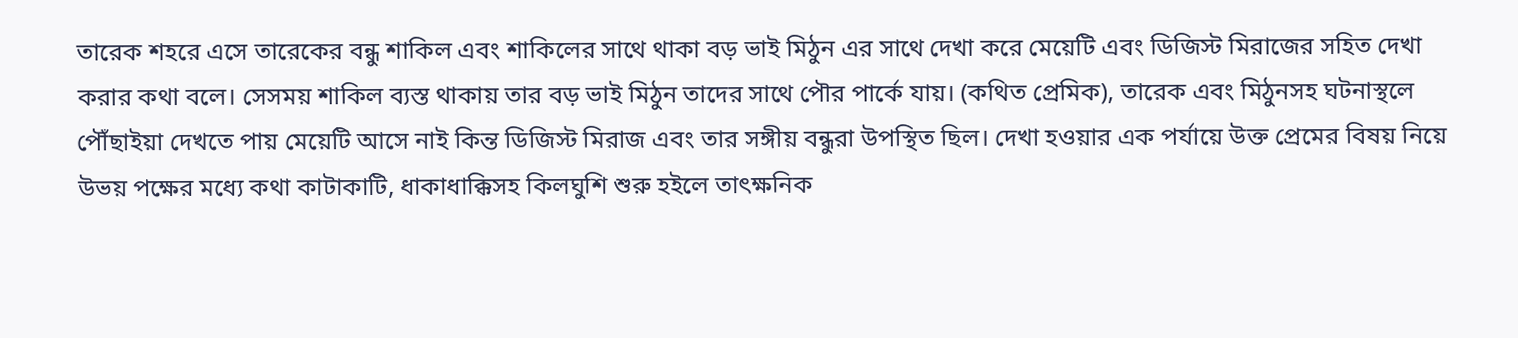তারেক শহরে এসে তারেকের বন্ধু শাকিল এবং শাকিলের সাথে থাকা বড় ভাই মিঠুন এর সাথে দেখা করে মেয়েটি এবং ডিজিস্ট মিরাজের সহিত দেখা করার কথা বলে। সেসময় শাকিল ব্যস্ত থাকায় তার বড় ভাই মিঠুন তাদের সাথে পৌর পার্কে যায়। (কথিত প্রেমিক), তারেক এবং মিঠুনসহ ঘটনাস্থলে পৌঁছাইয়া দেখতে পায় মেয়েটি আসে নাই কিন্ত ডিজিস্ট মিরাজ এবং তার সঙ্গীয় বন্ধুরা উপস্থিত ছিল। দেখা হওয়ার এক পর্যায়ে উক্ত প্রেমের বিষয় নিয়ে উভয় পক্ষের মধ্যে কথা কাটাকাটি, ধাকাধাক্কিসহ কিলঘুশি শুরু হইলে তাৎক্ষনিক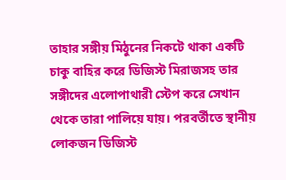তাহার সঙ্গীয় মিঠুনের নিকটে থাকা একটি চাকু বাহির করে ডিজিস্ট মিরাজসহ তার সঙ্গীদের এলোপাথারী স্টেপ করে সেখান থেকে তারা পালিয়ে যায়। পরবর্তীতে স্থানীয় লোকজন ডিজিস্ট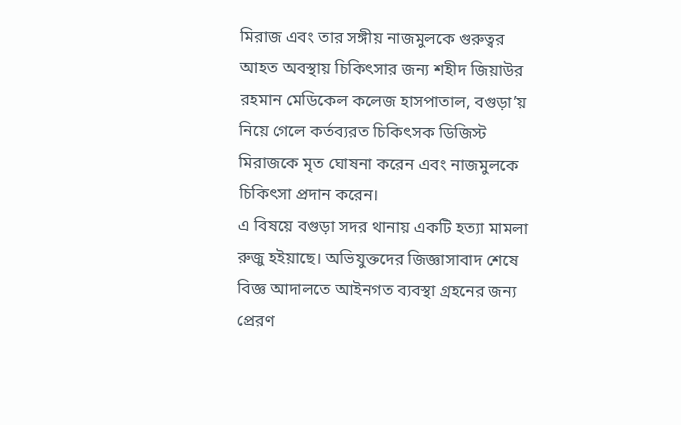মিরাজ এবং তার সঙ্গীয় নাজমুলকে গুরুত্বর আহত অবস্থায় চিকিৎসার জন্য শহীদ জিয়াউর রহমান মেডিকেল কলেজ হাসপাতাল, বগুড়া’য় নিয়ে গেলে কর্তব্যরত চিকিৎসক ডিজিস্ট মিরাজকে মৃত ঘোষনা করেন এবং নাজমুলকে চিকিৎসা প্রদান করেন।
এ বিষয়ে বগুড়া সদর থানায় একটি হত্যা মামলা রুজু হইয়াছে। অভিযুক্তদের জিজ্ঞাসাবাদ শেষে বিজ্ঞ আদালতে আইনগত ব্যবস্থা গ্রহনের জন্য প্রেরণ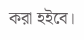করা হইবে।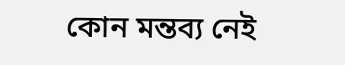কোন মন্তব্য নেই